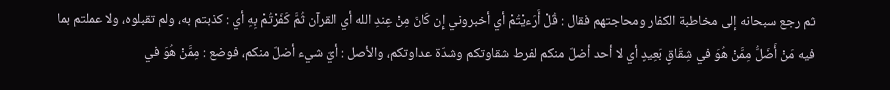ثم رجع سبحانه إلى مخاطبة الكفار ومحاجتهم فقال : قُلْ أَرَءيْتُمْ أي أخبروني إِن كَانَ مِنْ عِندِ الله أي القرآن ثُمَّ كَفَرْتُمْ بِهِ أي : كذبتم به، ولم تقبلوه، ولا عملتم بما فيه مَنْ أَضَلُّ مِمَّنْ هُوَ في شِقَاقٍ بَعِيدٍ أي لا أحد أضلّ منكم لفرط شقاوتكم وشدّة عداوتكم، والأصل : أيّ شيء أضلّ منكم، فوضع : مِمَّنْ هُوَ في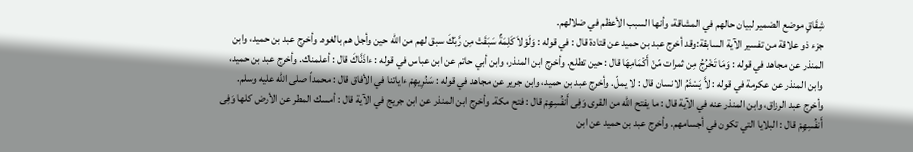شِقَاقٍ موضع الضمير لبيان حالهم في المشاقة، وأنها السبب الأعظم في ضلالهم.
جزء ذو علاقة من تفسير الآية السابقة:وقد أخرج عبد بن حميد عن قتادة قال : في قوله : وَلَوْلاَ كَلِمَةٌ سَبَقَتْ مِن رَّبّكَ سبق لهم من الله حين وأجل هم بالغوه. وأخرج عبد بن حميد، وابن المنذر عن مجاهد في قوله : وَمَا تَخْرُجُ مِن ثمرات مّنْ أَكْمَامِهَا قال : حين تطلع. وأخرج ابن المنذر، وابن أبي حاتم عن ابن عباس في قوله : ءاذَنَّاكَ قال : أعلمناك. وأخرج عبد بن حميد، وابن المنذر عن عكرمة في قوله : لاَّ يَسْئَمُ الانسان قال : لا يملّ. وأخرج عبد بن حميد، وابن جرير عن مجاهد في قوله : سَنُرِيهِمْ ءاياتنا في الأفاق قال : محمداً صلى الله عليه وسلم. وأخرج عبد الرزاق، وابن المنذر عنه في الآية قال : ما يفتح الله من القرى وَفِى أَنفُسِهِمْ قال : فتح مكة. وأخرج ابن المنذر عن ابن جريج في الآية قال : أمسك المطر عن الأرض كلها وَفِى أَنفُسِهِمْ قال : البلايا التي تكون في أجسامهم. وأخرج عبد بن حميد عن ابن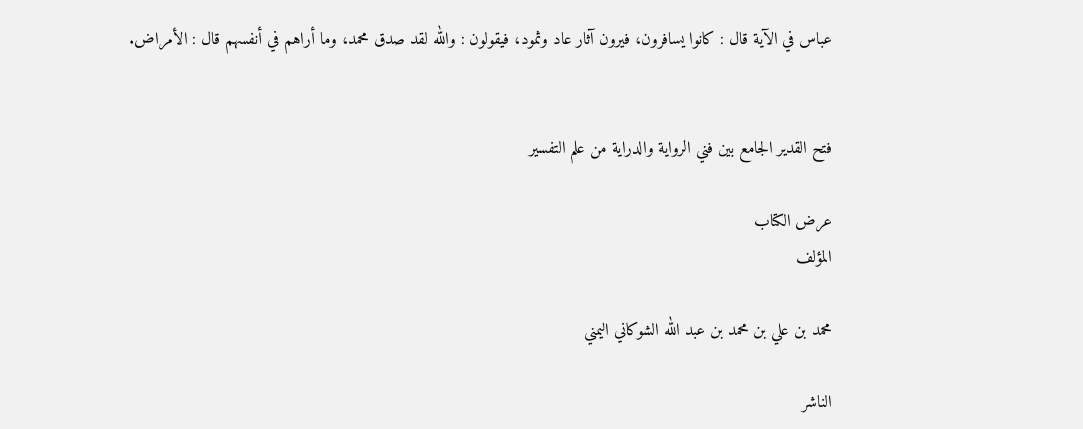عباس في الآية قال : كانوا يسافرون، فيرون آثار عاد وثمود، فيقولون : والله لقد صدق محمد، وما أراهم في أنفسهم قال : الأمراض.


فتح القدير الجامع بين فني الرواية والدراية من علم التفسير

عرض الكتاب
المؤلف

محمد بن علي بن محمد بن عبد الله الشوكاني اليمني

الناشر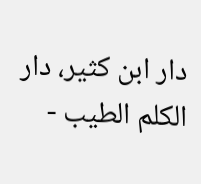دار ابن كثير، دار الكلم الطيب -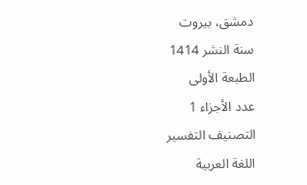دمشق، بيروت
سنة النشر 1414
الطبعة الأولى
عدد الأجزاء 1
التصنيف التفسير
اللغة العربية